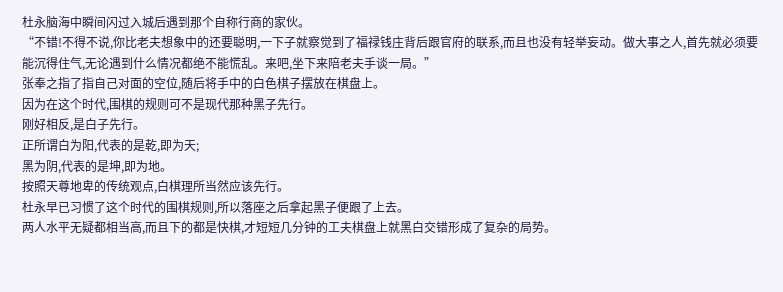杜永脑海中瞬间闪过入城后遇到那个自称行商的家伙。
“不错!不得不说,你比老夫想象中的还要聪明,一下子就察觉到了福禄钱庄背后跟官府的联系,而且也没有轻举妄动。做大事之人,首先就必须要能沉得住气,无论遇到什么情况都绝不能慌乱。来吧,坐下来陪老夫手谈一局。”
张奉之指了指自己对面的空位,随后将手中的白色棋子摆放在棋盘上。
因为在这个时代,围棋的规则可不是现代那种黑子先行。
刚好相反,是白子先行。
正所谓白为阳,代表的是乾,即为天;
黑为阴,代表的是坤,即为地。
按照天尊地卑的传统观点,白棋理所当然应该先行。
杜永早已习惯了这个时代的围棋规则,所以落座之后拿起黑子便跟了上去。
两人水平无疑都相当高,而且下的都是快棋,才短短几分钟的工夫棋盘上就黑白交错形成了复杂的局势。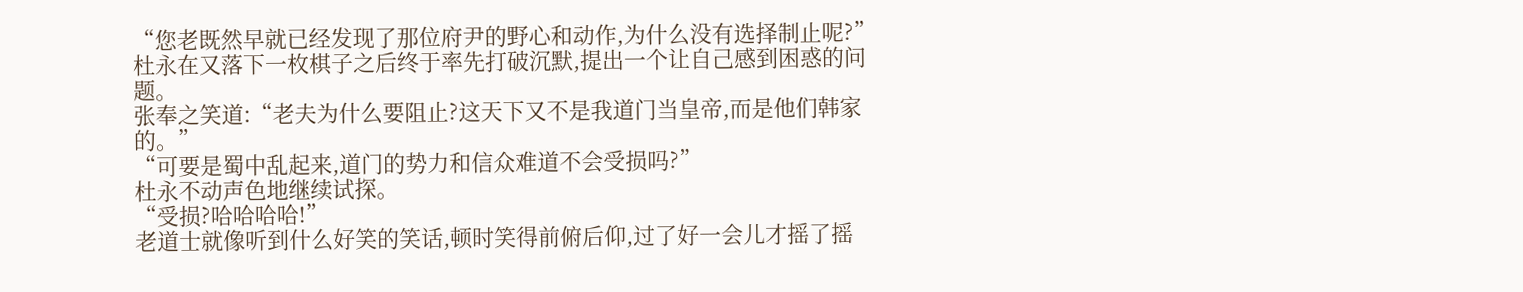“您老既然早就已经发现了那位府尹的野心和动作,为什么没有选择制止呢?”
杜永在又落下一枚棋子之后终于率先打破沉默,提出一个让自己感到困惑的问题。
张奉之笑道:“老夫为什么要阻止?这天下又不是我道门当皇帝,而是他们韩家的。”
“可要是蜀中乱起来,道门的势力和信众难道不会受损吗?”
杜永不动声色地继续试探。
“受损?哈哈哈哈!”
老道士就像听到什么好笑的笑话,顿时笑得前俯后仰,过了好一会儿才摇了摇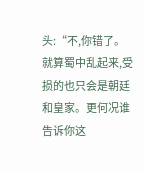头:“不,你错了。就算蜀中乱起来,受损的也只会是朝廷和皇家。更何况谁告诉你这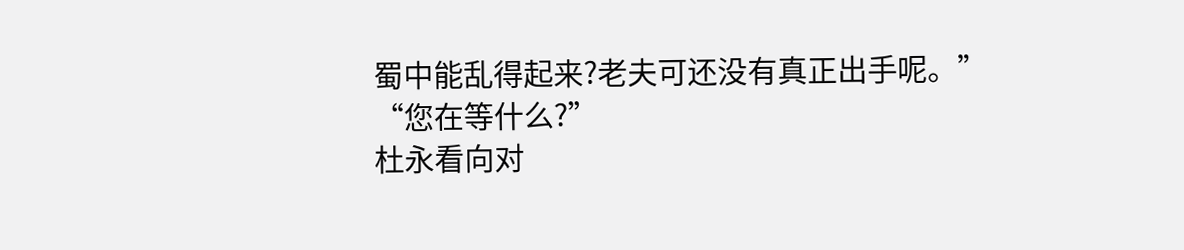蜀中能乱得起来?老夫可还没有真正出手呢。”
“您在等什么?”
杜永看向对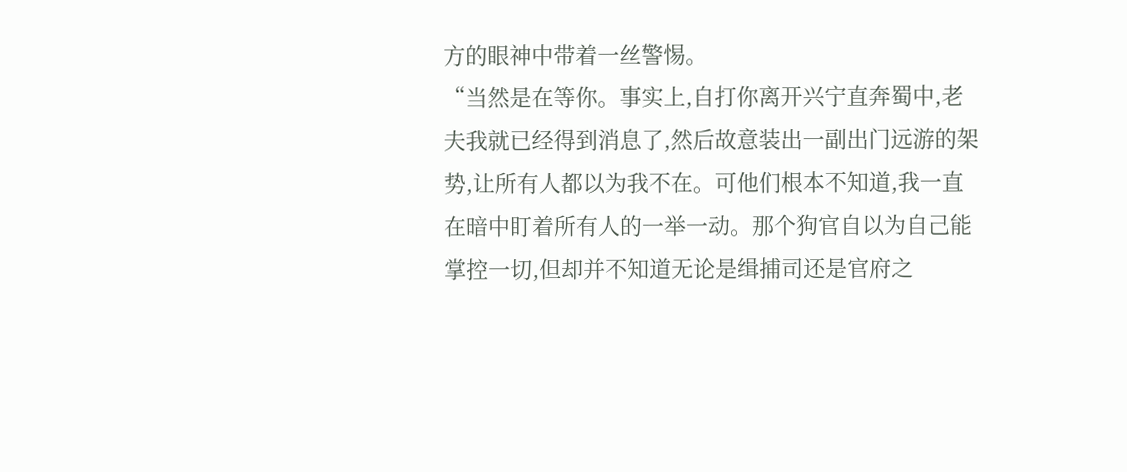方的眼神中带着一丝警惕。
“当然是在等你。事实上,自打你离开兴宁直奔蜀中,老夫我就已经得到消息了,然后故意装出一副出门远游的架势,让所有人都以为我不在。可他们根本不知道,我一直在暗中盯着所有人的一举一动。那个狗官自以为自己能掌控一切,但却并不知道无论是缉捕司还是官府之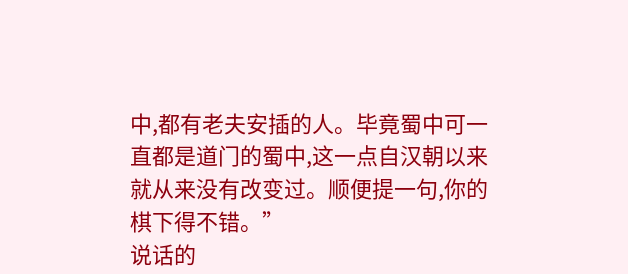中,都有老夫安插的人。毕竟蜀中可一直都是道门的蜀中,这一点自汉朝以来就从来没有改变过。顺便提一句,你的棋下得不错。”
说话的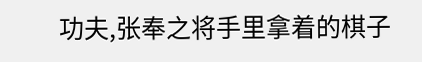功夫,张奉之将手里拿着的棋子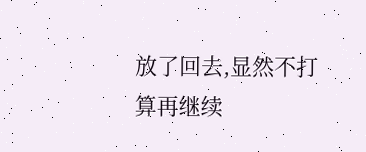放了回去,显然不打算再继续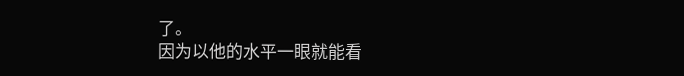了。
因为以他的水平一眼就能看